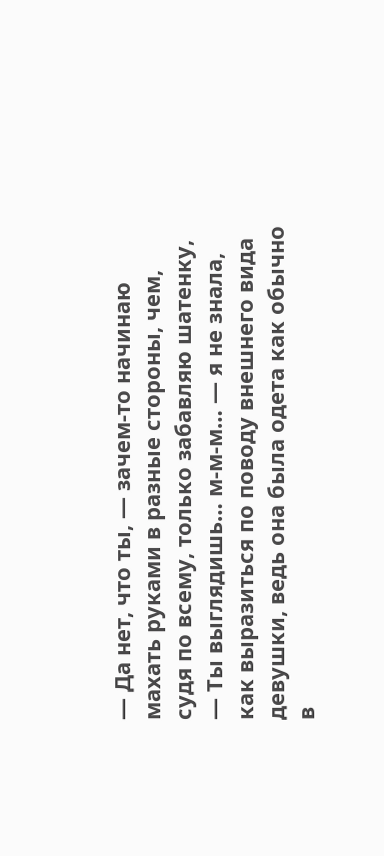— Да нет, что ты, — зачем-то начинаю махать руками в разные стороны, чем, судя по всему, только забавляю шатенку, — Ты выглядишь… м-м-м… — я не знала, как выразиться по поводу внешнего вида девушки, ведь она была одета как обычно в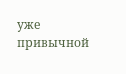уже привычной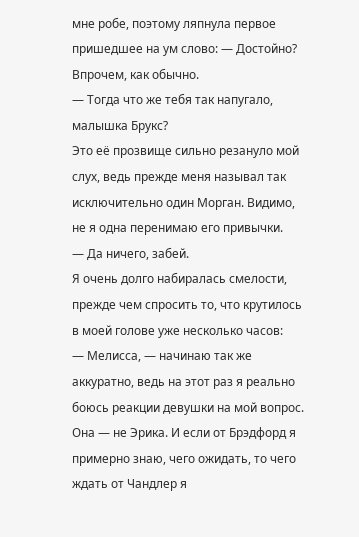мне робе, поэтому ляпнула первое пришедшее на ум слово: — Достойно? Впрочем, как обычно.
— Тогда что же тебя так напугало, малышка Брукс?
Это её прозвище сильно резануло мой слух, ведь прежде меня называл так исключительно один Морган. Видимо, не я одна перенимаю его привычки.
— Да ничего, забей.
Я очень долго набиралась смелости, прежде чем спросить то, что крутилось в моей голове уже несколько часов:
— Мелисса, — начинаю так же аккуратно, ведь на этот раз я реально боюсь реакции девушки на мой вопрос. Она — не Эрика. И если от Брэдфорд я примерно знаю, чего ожидать, то чего ждать от Чандлер я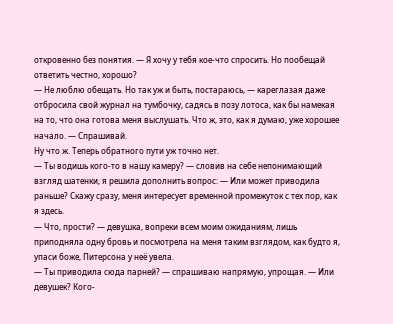откровенно без понятия. — Я хочу у тебя кое-что спросить. Но пообещай ответить честно, хорошо?
— Не люблю обещать. Но так уж и быть, постараюсь, — кареглазая даже отбросила свой журнал на тумбочку, садясь в позу лотоса, как бы намекая на то, что она готова меня выслушать. Что ж, это, как я думаю, уже хорошее начало. — Спрашивай.
Ну что ж. Теперь обратного пути уж точно нет.
— Ты водишь кого-то в нашу камеру? — словив на себе непонимающий взгляд шатенки, я решила дополнить вопрос: — Или может приводила раньше? Скажу сразу, меня интересует временной промежуток с тех пор, как я здесь.
— Что, прости? — девушка, вопреки всем моим ожиданиям, лишь приподняла одну бровь и посмотрела на меня таким взглядом, как будто я, упаси боже, Питерсона у неё увела.
— Ты приводила сюда парней? — спрашиваю напрямую, упрощая. — Или девушек? Кого-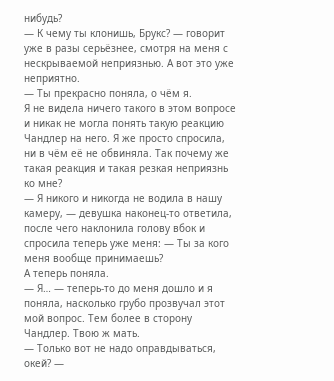нибудь?
— К чему ты клонишь, Брукс? — говорит уже в разы серьёзнее, смотря на меня с нескрываемой неприязнью. А вот это уже неприятно.
— Ты прекрасно поняла, о чём я.
Я не видела ничего такого в этом вопросе и никак не могла понять такую реакцию Чандлер на него. Я же просто спросила, ни в чём её не обвиняла. Так почему же такая реакция и такая резкая неприязнь ко мне?
— Я никого и никогда не водила в нашу камеру, — девушка наконец-то ответила, после чего наклонила голову вбок и спросила теперь уже меня: — Ты за кого меня вообще принимаешь?
А теперь поняла.
— Я… — теперь-то до меня дошло и я поняла, насколько грубо прозвучал этот мой вопрос. Тем более в сторону Чандлер. Твою ж мать.
— Только вот не надо оправдываться, окей? —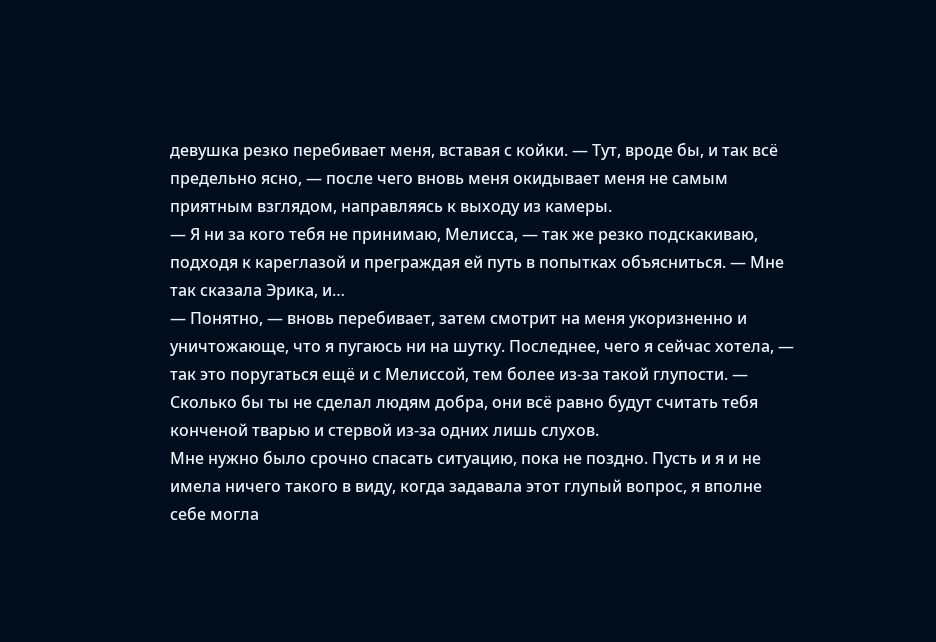девушка резко перебивает меня, вставая с койки. — Тут, вроде бы, и так всё предельно ясно, — после чего вновь меня окидывает меня не самым приятным взглядом, направляясь к выходу из камеры.
— Я ни за кого тебя не принимаю, Мелисса, — так же резко подскакиваю, подходя к кареглазой и преграждая ей путь в попытках объясниться. — Мне так сказала Эрика, и…
— Понятно, — вновь перебивает, затем смотрит на меня укоризненно и уничтожающе, что я пугаюсь ни на шутку. Последнее, чего я сейчас хотела, — так это поругаться ещё и с Мелиссой, тем более из-за такой глупости. — Сколько бы ты не сделал людям добра, они всё равно будут считать тебя конченой тварью и стервой из-за одних лишь слухов.
Мне нужно было срочно спасать ситуацию, пока не поздно. Пусть и я и не имела ничего такого в виду, когда задавала этот глупый вопрос, я вполне себе могла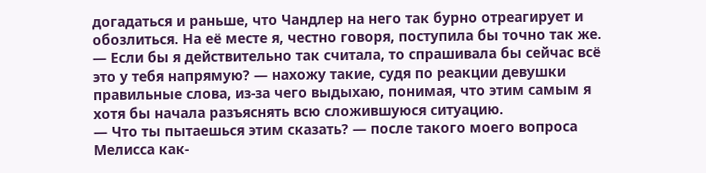догадаться и раньше, что Чандлер на него так бурно отреагирует и обозлиться. На её месте я, честно говоря, поступила бы точно так же.
— Если бы я действительно так считала, то спрашивала бы сейчас всё это у тебя напрямую? — нахожу такие, судя по реакции девушки правильные слова, из-за чего выдыхаю, понимая, что этим самым я хотя бы начала разъяснять всю сложившуюся ситуацию.
— Что ты пытаешься этим сказать? — после такого моего вопроса Мелисса как-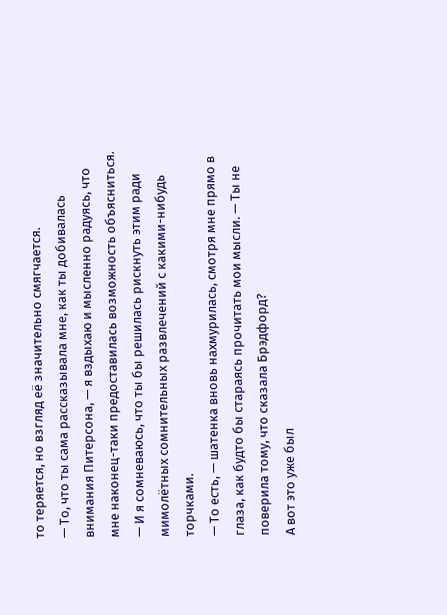то теряется, но взгляд её значительно смягчается.
— То, что ты сама рассказывала мне, как ты добивалась внимания Питерсона, — я вздыхаю и мысленно радуясь, что мне наконец-таки предоставилась возможность объясниться. — И я сомневаюсь, что ты бы решилась рискнуть этим ради мимолётных сомнительных развлечений с какими-нибудь торчками.
— То есть, — шатенка вновь нахмурилась, смотря мне прямо в глаза, как будто бы стараясь прочитать мои мысли. — Ты не поверила тому, что сказала Брэдфорд?
А вот это уже был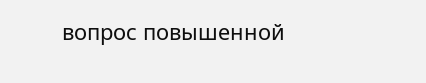вопрос повышенной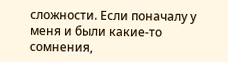сложности. Если поначалу у меня и были какие-то сомнения,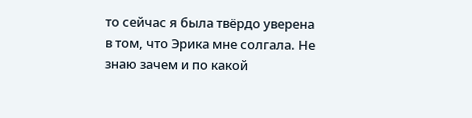то сейчас я была твёрдо уверена в том, что Эрика мне солгала. Не знаю зачем и по какой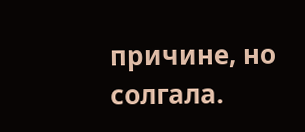причине, но солгала.